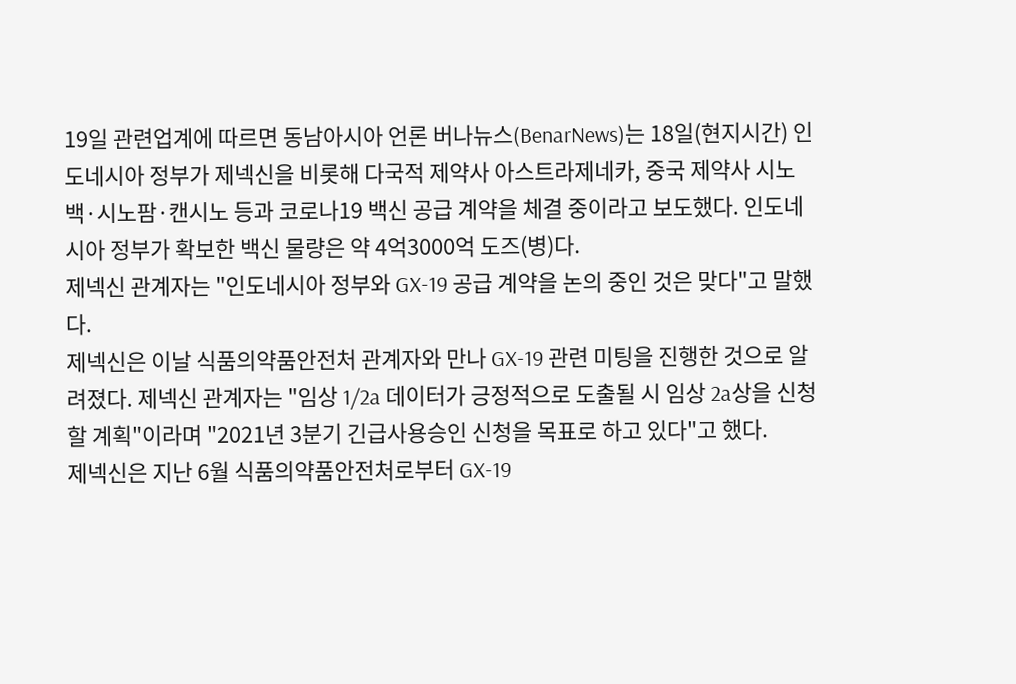19일 관련업계에 따르면 동남아시아 언론 버나뉴스(BenarNews)는 18일(현지시간) 인도네시아 정부가 제넥신을 비롯해 다국적 제약사 아스트라제네카, 중국 제약사 시노백·시노팜·캔시노 등과 코로나19 백신 공급 계약을 체결 중이라고 보도했다. 인도네시아 정부가 확보한 백신 물량은 약 4억3000억 도즈(병)다.
제넥신 관계자는 "인도네시아 정부와 GX-19 공급 계약을 논의 중인 것은 맞다"고 말했다.
제넥신은 이날 식품의약품안전처 관계자와 만나 GX-19 관련 미팅을 진행한 것으로 알려졌다. 제넥신 관계자는 "임상 1/2a 데이터가 긍정적으로 도출될 시 임상 2a상을 신청할 계획"이라며 "2021년 3분기 긴급사용승인 신청을 목표로 하고 있다"고 했다.
제넥신은 지난 6월 식품의약품안전처로부터 GX-19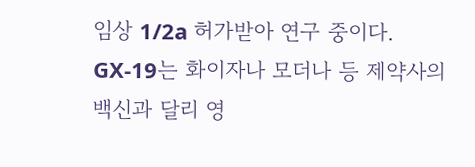임상 1/2a 허가받아 연구 중이다. GX-19는 화이자나 모더나 등 제약사의 백신과 달리 영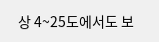상 4~25도에서도 보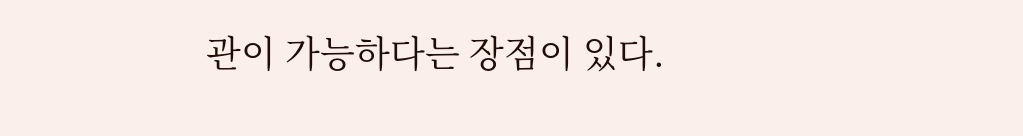관이 가능하다는 장점이 있다.